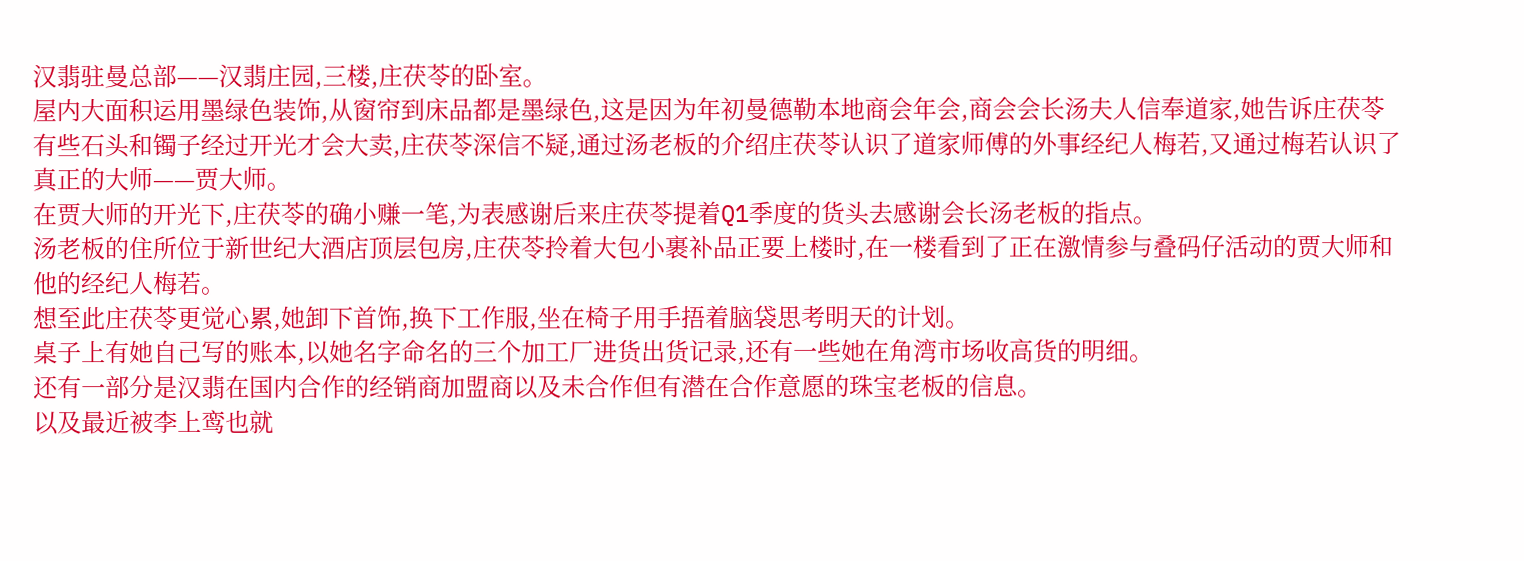汉翡驻曼总部——汉翡庄园,三楼,庄茯苓的卧室。
屋内大面积运用墨绿色装饰,从窗帘到床品都是墨绿色,这是因为年初曼德勒本地商会年会,商会会长汤夫人信奉道家,她告诉庄茯苓有些石头和镯子经过开光才会大卖,庄茯苓深信不疑,通过汤老板的介绍庄茯苓认识了道家师傅的外事经纪人梅若,又通过梅若认识了真正的大师——贾大师。
在贾大师的开光下,庄茯苓的确小赚一笔,为表感谢后来庄茯苓提着Q1季度的货头去感谢会长汤老板的指点。
汤老板的住所位于新世纪大酒店顶层包房,庄茯苓拎着大包小裹补品正要上楼时,在一楼看到了正在激情参与叠码仔活动的贾大师和他的经纪人梅若。
想至此庄茯苓更觉心累,她卸下首饰,换下工作服,坐在椅子用手捂着脑袋思考明天的计划。
桌子上有她自己写的账本,以她名字命名的三个加工厂进货出货记录,还有一些她在角湾市场收高货的明细。
还有一部分是汉翡在国内合作的经销商加盟商以及未合作但有潜在合作意愿的珠宝老板的信息。
以及最近被李上鸾也就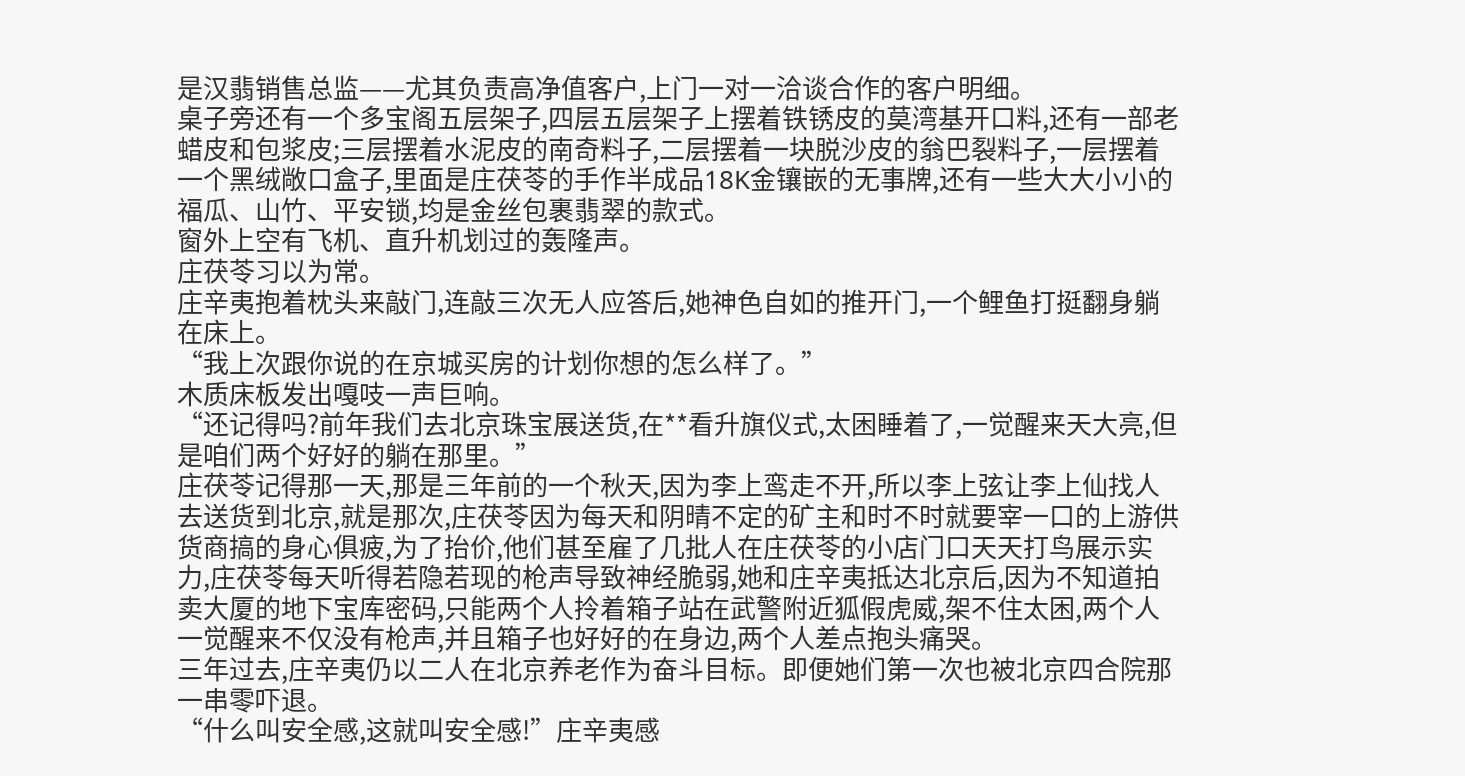是汉翡销售总监——尤其负责高净值客户,上门一对一洽谈合作的客户明细。
桌子旁还有一个多宝阁五层架子,四层五层架子上摆着铁锈皮的莫湾基开口料,还有一部老蜡皮和包浆皮;三层摆着水泥皮的南奇料子,二层摆着一块脱沙皮的翁巴裂料子,一层摆着一个黑绒敞口盒子,里面是庄茯苓的手作半成品18K金镶嵌的无事牌,还有一些大大小小的福瓜、山竹、平安锁,均是金丝包裹翡翠的款式。
窗外上空有飞机、直升机划过的轰隆声。
庄茯苓习以为常。
庄辛夷抱着枕头来敲门,连敲三次无人应答后,她神色自如的推开门,一个鲤鱼打挺翻身躺在床上。
“我上次跟你说的在京城买房的计划你想的怎么样了。”
木质床板发出嘎吱一声巨响。
“还记得吗?前年我们去北京珠宝展送货,在**看升旗仪式,太困睡着了,一觉醒来天大亮,但是咱们两个好好的躺在那里。”
庄茯苓记得那一天,那是三年前的一个秋天,因为李上鸾走不开,所以李上弦让李上仙找人去送货到北京,就是那次,庄茯苓因为每天和阴晴不定的矿主和时不时就要宰一口的上游供货商搞的身心俱疲,为了抬价,他们甚至雇了几批人在庄茯苓的小店门口天天打鸟展示实力,庄茯苓每天听得若隐若现的枪声导致神经脆弱,她和庄辛夷抵达北京后,因为不知道拍卖大厦的地下宝库密码,只能两个人拎着箱子站在武警附近狐假虎威,架不住太困,两个人一觉醒来不仅没有枪声,并且箱子也好好的在身边,两个人差点抱头痛哭。
三年过去,庄辛夷仍以二人在北京养老作为奋斗目标。即便她们第一次也被北京四合院那一串零吓退。
“什么叫安全感,这就叫安全感!”庄辛夷感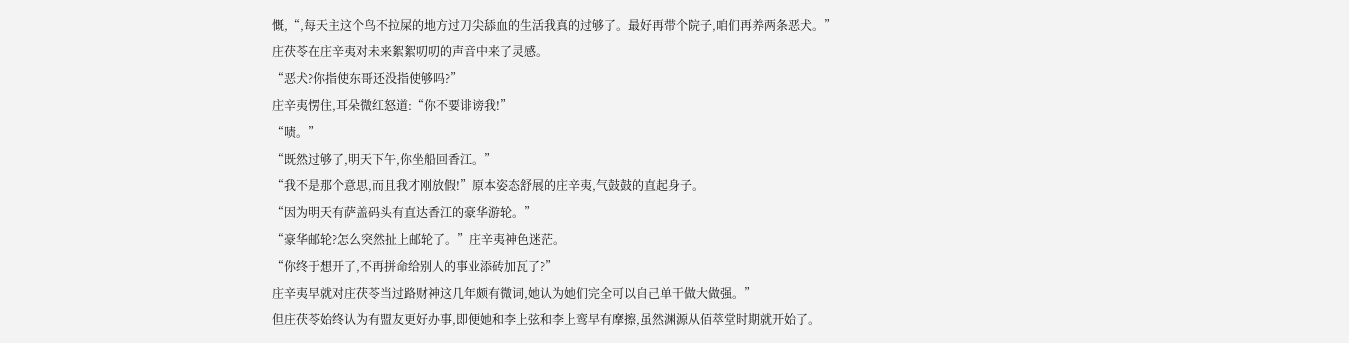慨,“,每天主这个鸟不拉屎的地方过刀尖舔血的生活我真的过够了。最好再带个院子,咱们再养两条恶犬。”
庄茯苓在庄辛夷对未来絮絮叨叨的声音中来了灵感。
“恶犬?你指使东哥还没指使够吗?”
庄辛夷愣住,耳朵微红怒道:“你不要诽谤我!”
“啧。”
“既然过够了,明天下午,你坐船回香江。”
“我不是那个意思,而且我才刚放假!”原本姿态舒展的庄辛夷,气鼓鼓的直起身子。
“因为明天有萨盖码头有直达香江的豪华游轮。”
“豪华邮轮?怎么突然扯上邮轮了。”庄辛夷神色迷茫。
“你终于想开了,不再拼命给别人的事业添砖加瓦了?”
庄辛夷早就对庄茯苓当过路财神这几年颇有微词,她认为她们完全可以自己单干做大做强。”
但庄茯苓始终认为有盟友更好办事,即便她和李上弦和李上鸾早有摩擦,虽然渊源从佰萃堂时期就开始了。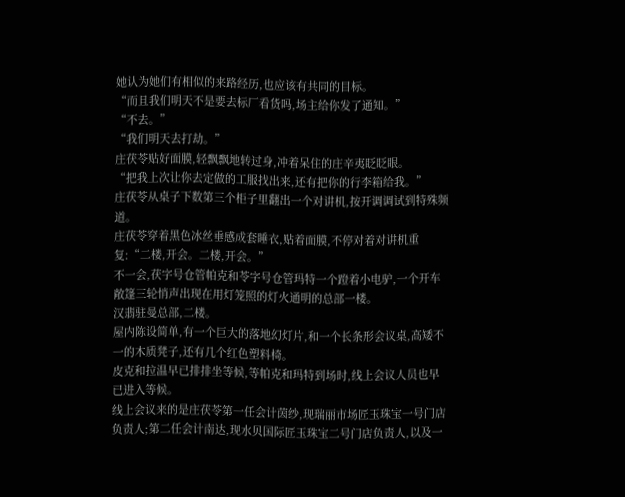她认为她们有相似的来路经历,也应该有共同的目标。
“而且我们明天不是要去标厂看货吗,场主给你发了通知。”
“不去。”
“我们明天去打劫。”
庄茯苓贴好面膜,轻飘飘地转过身,冲着呆住的庄辛夷眨眨眼。
“把我上次让你去定做的工服找出来,还有把你的行李箱给我。”
庄茯苓从桌子下数第三个柜子里翻出一个对讲机,按开调调试到特殊频道。
庄茯苓穿着黑色冰丝垂感成套睡衣,贴着面膜,不停对着对讲机重复:“二楼,开会。二楼,开会。”
不一会,茯字号仓管帕克和苓字号仓管玛特一个蹬着小电驴,一个开车敞篷三轮悄声出现在用灯笼照的灯火通明的总部一楼。
汉翡驻曼总部,二楼。
屋内陈设简单,有一个巨大的落地幻灯片,和一个长条形会议桌,高矮不一的木质凳子,还有几个红色塑料椅。
皮克和拉温早已排排坐等候,等帕克和玛特到场时,线上会议人员也早已进入等候。
线上会议来的是庄茯苓第一任会计茵纱,现瑞丽市场匠玉珠宝一号门店负责人;第二任会计南达,现水贝国际匠玉珠宝二号门店负责人,以及一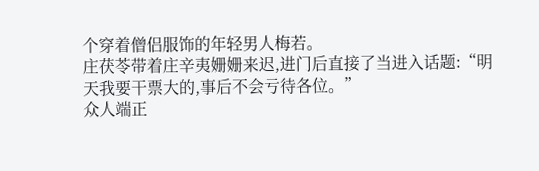个穿着僧侣服饰的年轻男人梅若。
庄茯苓带着庄辛夷姗姗来迟,进门后直接了当进入话题:“明天我要干票大的,事后不会亏待各位。”
众人端正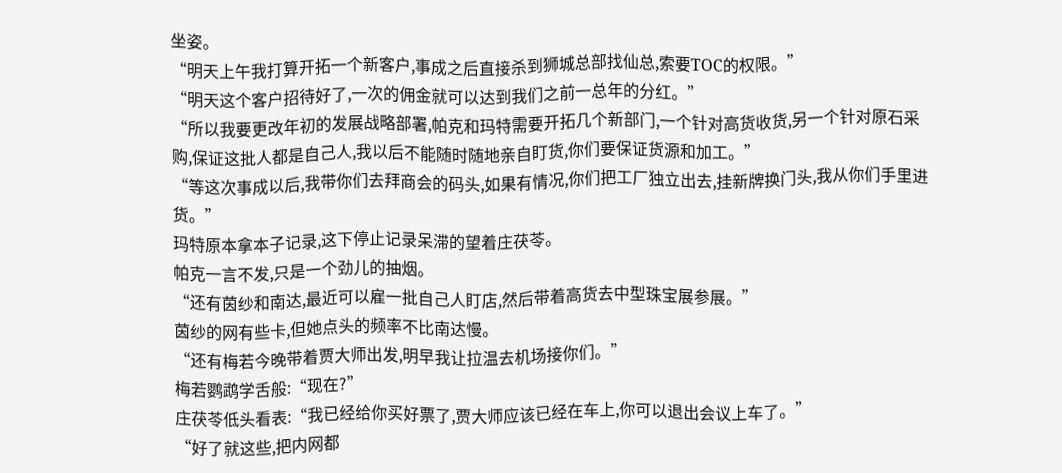坐姿。
“明天上午我打算开拓一个新客户,事成之后直接杀到狮城总部找仙总,索要TOC的权限。”
“明天这个客户招待好了,一次的佣金就可以达到我们之前一总年的分红。”
“所以我要更改年初的发展战略部署,帕克和玛特需要开拓几个新部门,一个针对高货收货,另一个针对原石采购,保证这批人都是自己人,我以后不能随时随地亲自盯货,你们要保证货源和加工。”
“等这次事成以后,我带你们去拜商会的码头,如果有情况,你们把工厂独立出去,挂新牌换门头,我从你们手里进货。”
玛特原本拿本子记录,这下停止记录呆滞的望着庄茯苓。
帕克一言不发,只是一个劲儿的抽烟。
“还有茵纱和南达,最近可以雇一批自己人盯店,然后带着高货去中型珠宝展参展。”
茵纱的网有些卡,但她点头的频率不比南达慢。
“还有梅若今晚带着贾大师出发,明早我让拉温去机场接你们。”
梅若鹦鹉学舌般:“现在?”
庄茯苓低头看表:“我已经给你买好票了,贾大师应该已经在车上,你可以退出会议上车了。”
“好了就这些,把内网都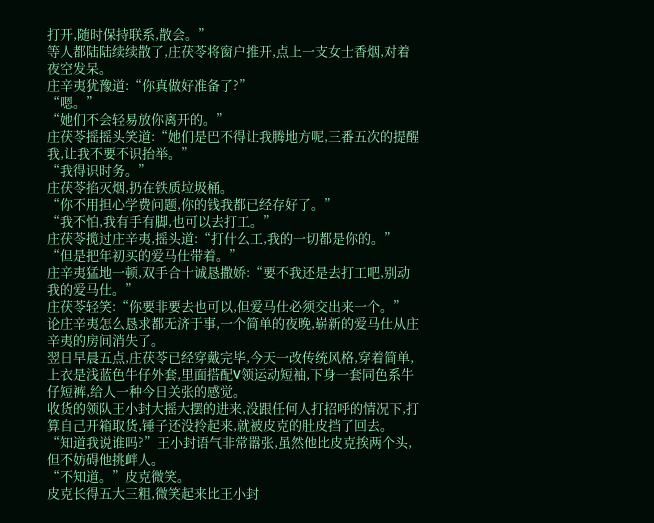打开,随时保持联系,散会。”
等人都陆陆续续散了,庄茯苓将窗户推开,点上一支女士香烟,对着夜空发呆。
庄辛夷犹豫道:“你真做好准备了?”
“嗯。”
“她们不会轻易放你离开的。”
庄茯苓摇摇头笑道:“她们是巴不得让我腾地方呢,三番五次的提醒我,让我不要不识抬举。”
“我得识时务。”
庄茯苓掐灭烟,扔在铁质垃圾桶。
“你不用担心学费问题,你的钱我都已经存好了。”
“我不怕,我有手有脚,也可以去打工。”
庄茯苓揽过庄辛夷,摇头道:“打什么工,我的一切都是你的。”
“但是把年初买的爱马仕带着。”
庄辛夷猛地一顿,双手合十诚恳撒娇:“要不我还是去打工吧,别动我的爱马仕。”
庄茯苓轻笑:“你要非要去也可以,但爱马仕必须交出来一个。”
论庄辛夷怎么恳求都无济于事,一个简单的夜晚,崭新的爱马仕从庄辛夷的房间消失了。
翌日早晨五点,庄茯苓已经穿戴完毕,今天一改传统风格,穿着简单,上衣是浅蓝色牛仔外套,里面搭配V领运动短袖,下身一套同色系牛仔短裤,给人一种今日关张的感觉。
收货的领队王小封大摇大摆的进来,没跟任何人打招呼的情况下,打算自己开箱取货,锤子还没拎起来,就被皮克的肚皮挡了回去。
“知道我说谁吗?”王小封语气非常嚣张,虽然他比皮克挨两个头,但不妨碍他挑衅人。
“不知道。”皮克微笑。
皮克长得五大三粗,微笑起来比王小封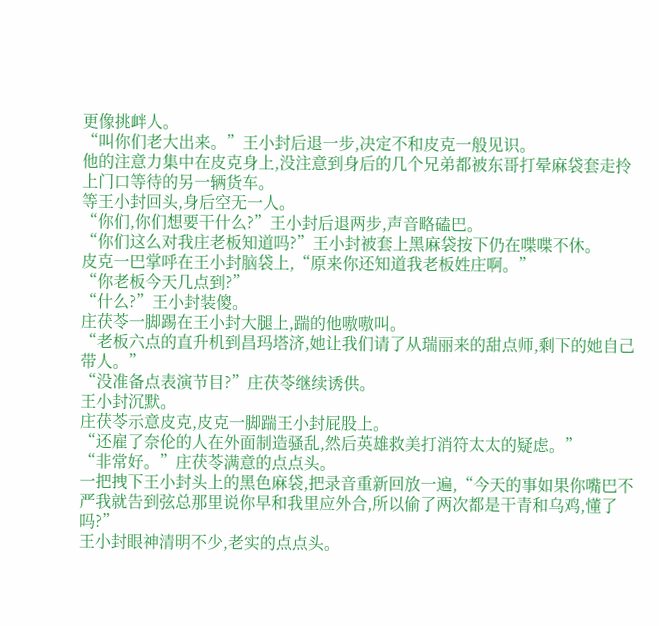更像挑衅人。
“叫你们老大出来。”王小封后退一步,决定不和皮克一般见识。
他的注意力集中在皮克身上,没注意到身后的几个兄弟都被东哥打晕麻袋套走拎上门口等待的另一辆货车。
等王小封回头,身后空无一人。
“你们,你们想要干什么?”王小封后退两步,声音略磕巴。
“你们这么对我庄老板知道吗?”王小封被套上黑麻袋按下仍在喋喋不休。
皮克一巴掌呼在王小封脑袋上,“原来你还知道我老板姓庄啊。”
“你老板今天几点到?”
“什么?”王小封装傻。
庄茯苓一脚踢在王小封大腿上,踹的他嗷嗷叫。
“老板六点的直升机到昌玛塔济,她让我们请了从瑞丽来的甜点师,剩下的她自己带人。”
“没准备点表演节目?”庄茯苓继续诱供。
王小封沉默。
庄茯苓示意皮克,皮克一脚踹王小封屁股上。
“还雇了奈伦的人在外面制造骚乱,然后英雄救美打消符太太的疑虑。”
“非常好。”庄茯苓满意的点点头。
一把拽下王小封头上的黑色麻袋,把录音重新回放一遍,“今天的事如果你嘴巴不严我就告到弦总那里说你早和我里应外合,所以偷了两次都是干青和乌鸡,懂了吗?”
王小封眼神清明不少,老实的点点头。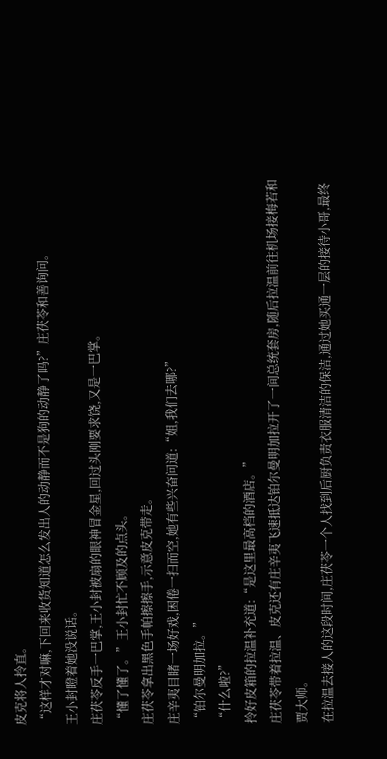皮克将人拎直。
“这样才对嘛,下回来收货知道怎么发出人的动静而不是狗的动静了吗?”庄茯苓和善询问。
王小封瞪着她没说话。
庄茯苓反手一巴掌,王小封被扇的眼神冒金星,回过头刚要求饶,又是一巴掌。
“懂了懂了。”王小封忙不顾及的点头。
庄茯苓拿出黑色手帕擦擦手,示意皮克带走。
庄辛夷目睹一场好戏,困倦一扫而空,她有些兴奋问道:“姐,我们去哪?”
“铂尔曼明加拉。”
“什么啦?”
拎好皮箱的拉温补充道:“是这里最高档的酒店。”
庄茯苓带着拉温、皮克还有庄辛夷飞速抵达铂尔曼明加拉开了一间总统套房,随后拉温前往机场接梅若和贾大师。
在拉温去接人的这段时间,庄茯苓一个人找到后厨负责衣服清洁的保洁,通过她买通一层的接待小哥,最终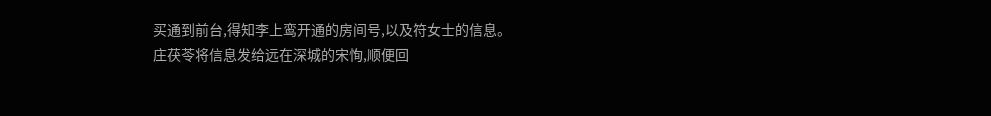买通到前台,得知李上鸾开通的房间号,以及符女士的信息。
庄茯苓将信息发给远在深城的宋恂,顺便回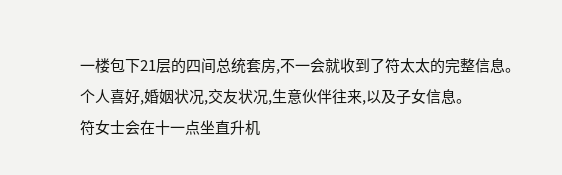一楼包下21层的四间总统套房,不一会就收到了符太太的完整信息。
个人喜好,婚姻状况,交友状况,生意伙伴往来,以及子女信息。
符女士会在十一点坐直升机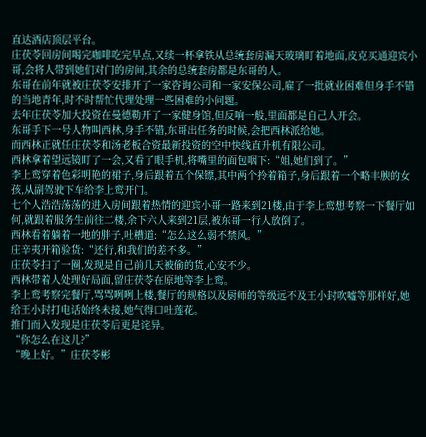直达酒店顶层平台。
庄茯苓回房间喝完咖啡吃完早点,又续一杯拿铁从总统套房漏天玻璃盯着地面,皮克买通迎宾小哥,会将人带到她们对门的房间,其余的总统套房都是东哥的人。
东哥在前年就被庄茯苓安排开了一家咨询公司和一家安保公司,雇了一批就业困难但身手不错的当地青年,时不时帮忙代理处理一些困难的小问题。
去年庄茯苓加大投资在曼德勒开了一家健身馆,但反响一般,里面都是自己人开会。
东哥手下一号人物叫西林,身手不错,东哥出任务的时候,会把西林派给她。
而西林正就任庄茯苓和汤老板合资最新投资的空中快线直升机有限公司。
西林拿着望远镜盯了一会,又看了眼手机,将嘴里的面包咽下:“姐,她们到了。”
李上鸾穿着色彩明艳的裙子,身后跟着五个保镖,其中两个拎着箱子,身后跟着一个略丰腴的女孩,从副驾驶下车给李上鸾开门。
七个人浩浩荡荡的进入房间跟着热情的迎宾小哥一路来到21楼,由于李上鸾想考察一下餐厅如何,就跟着服务生前往二楼,余下六人来到21层,被东哥一行人放倒了。
西林看着躺着一地的胖子,吐槽道:“怎么这么弱不禁风。”
庄辛夷开箱验货:“还行,和我们的差不多。”
庄茯苓扫了一圈,发现是自己前几天被偷的货,心安不少。
西林带着人处理好局面,留庄茯苓在原地等李上鸾。
李上鸾考察完餐厅,骂骂咧咧上楼,餐厅的规格以及厨师的等级远不及王小封吹嘘等那样好,她给王小封打电话始终未接,她气得口吐莲花。
推门而入发现是庄茯苓后更是诧异。
“你怎么在这儿?”
“晚上好。”庄茯苓彬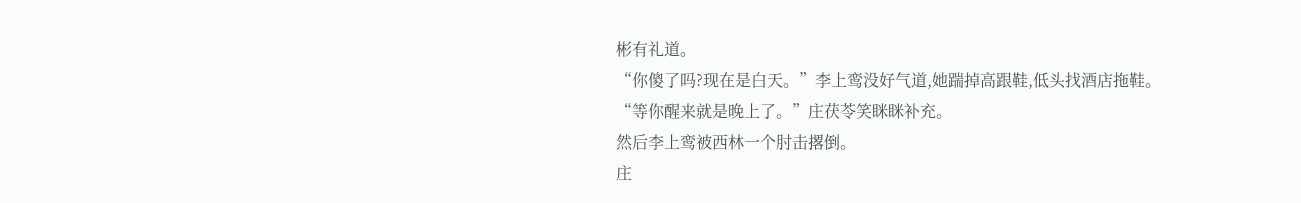彬有礼道。
“你傻了吗?现在是白天。”李上鸾没好气道,她踹掉高跟鞋,低头找酒店拖鞋。
“等你醒来就是晚上了。”庄茯苓笑眯眯补充。
然后李上鸾被西林一个肘击撂倒。
庄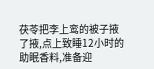茯苓把李上鸾的被子掖了掖,点上致睡12小时的助眠香料,准备迎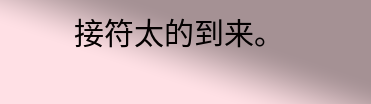接符太的到来。